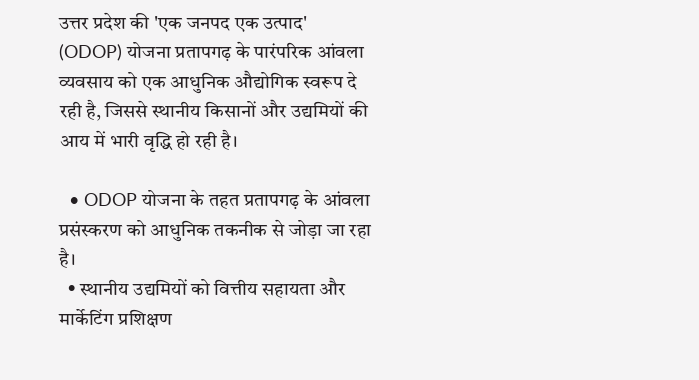उत्तर प्रदेश की 'एक जनपद एक उत्पाद' (ODOP) योजना प्रतापगढ़ के पारंपरिक आंवला व्यवसाय को एक आधुनिक औद्योगिक स्वरूप दे रही है, जिससे स्थानीय किसानों और उद्यमियों की आय में भारी वृद्धि हो रही है।

  • ODOP योजना के तहत प्रतापगढ़ के आंवला प्रसंस्करण को आधुनिक तकनीक से जोड़ा जा रहा है।
  • स्थानीय उद्यमियों को वित्तीय सहायता और मार्केटिंग प्रशिक्षण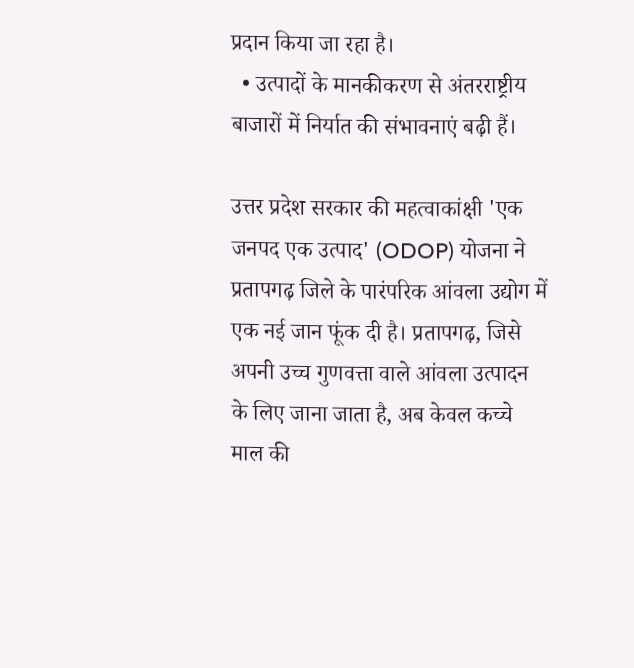प्रदान किया जा रहा है।
  • उत्पादों के मानकीकरण से अंतरराष्ट्रीय बाजारों में निर्यात की संभावनाएं बढ़ी हैं।

उत्तर प्रदेश सरकार की महत्वाकांक्षी 'एक जनपद एक उत्पाद' (ODOP) योजना ने प्रतापगढ़ जिले के पारंपरिक आंवला उद्योग में एक नई जान फूंक दी है। प्रतापगढ़, जिसे अपनी उच्च गुणवत्ता वाले आंवला उत्पादन के लिए जाना जाता है, अब केवल कच्चे माल की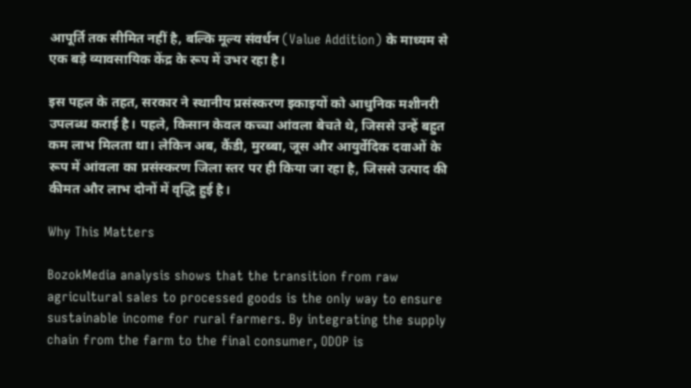आपूर्ति तक सीमित नहीं है, बल्कि मूल्य संवर्धन (Value Addition) के माध्यम से एक बड़े व्यावसायिक केंद्र के रूप में उभर रहा है।

इस पहल के तहत, सरकार ने स्थानीय प्रसंस्करण इकाइयों को आधुनिक मशीनरी उपलब्ध कराई है। पहले, किसान केवल कच्चा आंवला बेचते थे, जिससे उन्हें बहुत कम लाभ मिलता था। लेकिन अब, कैंडी, मुरब्बा, जूस और आयुर्वेदिक दवाओं के रूप में आंवला का प्रसंस्करण जिला स्तर पर ही किया जा रहा है, जिससे उत्पाद की कीमत और लाभ दोनों में वृद्धि हुई है।

Why This Matters

BozokMedia analysis shows that the transition from raw agricultural sales to processed goods is the only way to ensure sustainable income for rural farmers. By integrating the supply chain from the farm to the final consumer, ODOP is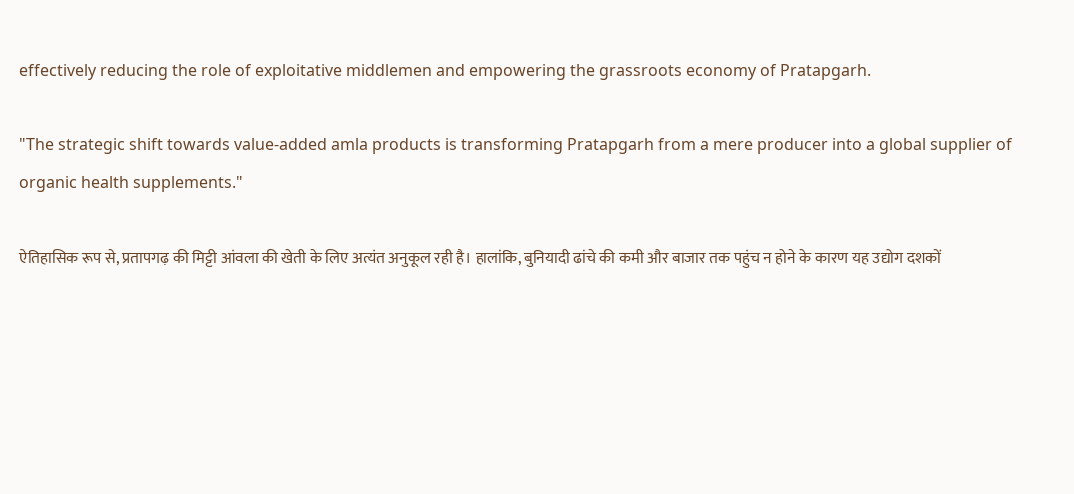effectively reducing the role of exploitative middlemen and empowering the grassroots economy of Pratapgarh.

"The strategic shift towards value-added amla products is transforming Pratapgarh from a mere producer into a global supplier of organic health supplements."

ऐतिहासिक रूप से, प्रतापगढ़ की मिट्टी आंवला की खेती के लिए अत्यंत अनुकूल रही है। हालांकि, बुनियादी ढांचे की कमी और बाजार तक पहुंच न होने के कारण यह उद्योग दशकों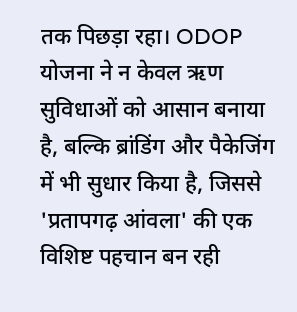तक पिछड़ा रहा। ODOP योजना ने न केवल ऋण सुविधाओं को आसान बनाया है, बल्कि ब्रांडिंग और पैकेजिंग में भी सुधार किया है, जिससे 'प्रतापगढ़ आंवला' की एक विशिष्ट पहचान बन रही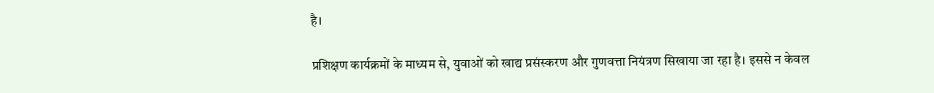है।

प्रशिक्षण कार्यक्रमों के माध्यम से, युवाओं को खाद्य प्रसंस्करण और गुणवत्ता नियंत्रण सिखाया जा रहा है। इससे न केवल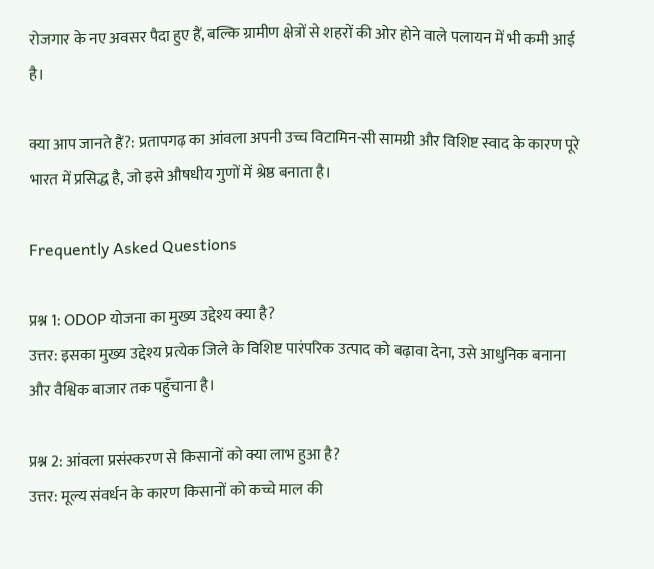रोजगार के नए अवसर पैदा हुए हैं, बल्कि ग्रामीण क्षेत्रों से शहरों की ओर होने वाले पलायन में भी कमी आई है।

क्या आप जानते हैं?: प्रतापगढ़ का आंवला अपनी उच्च विटामिन-सी सामग्री और विशिष्ट स्वाद के कारण पूरे भारत में प्रसिद्ध है, जो इसे औषधीय गुणों में श्रेष्ठ बनाता है।

Frequently Asked Questions

प्रश्न 1: ODOP योजना का मुख्य उद्देश्य क्या है?
उत्तर: इसका मुख्य उद्देश्य प्रत्येक जिले के विशिष्ट पारंपरिक उत्पाद को बढ़ावा देना, उसे आधुनिक बनाना और वैश्विक बाजार तक पहुँचाना है।

प्रश्न 2: आंवला प्रसंस्करण से किसानों को क्या लाभ हुआ है?
उत्तर: मूल्य संवर्धन के कारण किसानों को कच्चे माल की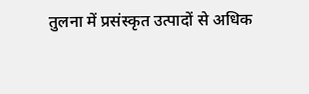तुलना में प्रसंस्कृत उत्पादों से अधिक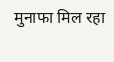मुनाफा मिल रहा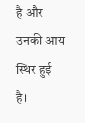है और उनकी आय स्थिर हुई है।